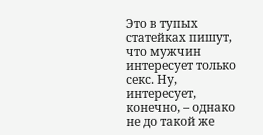Это в тупых статейках пишут, что мужчин интересует только секс. Ну, интересует, конечно, – однако не до такой же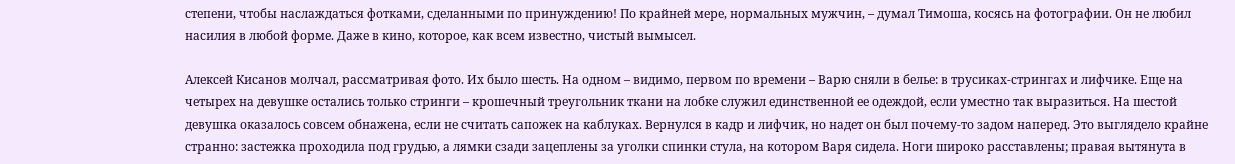степени, чтобы наслаждаться фотками, сделанными по принуждению! По крайней мере, нормальных мужчин, – думал Тимоша, косясь на фотографии. Он не любил насилия в любой форме. Даже в кино, которое, как всем известно, чистый вымысел.

Алексей Кисанов молчал, рассматривая фото. Их было шесть. На одном – видимо, первом по времени – Варю сняли в белье: в трусиках-стрингах и лифчике. Еще на четырех на девушке остались только стринги – крошечный треугольник ткани на лобке служил единственной ее одеждой, если уместно так выразиться. На шестой девушка оказалось совсем обнажена, если не считать сапожек на каблуках. Вернулся в кадр и лифчик, но надет он был почему-то задом наперед. Это выглядело крайне странно: застежка проходила под грудью, а лямки сзади зацеплены за уголки спинки стула, на котором Варя сидела. Ноги широко расставлены; правая вытянута в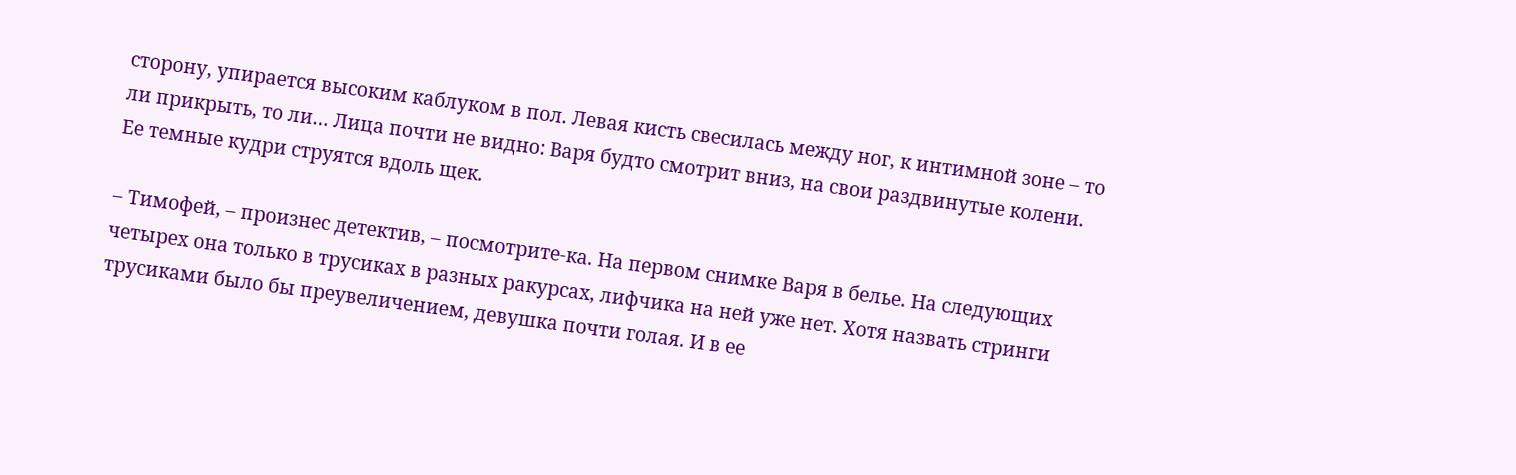сторону, упирается высоким каблуком в пол. Левая кисть свесилась между ног, к интимной зоне – то ли прикрыть, то ли… Лица почти не видно: Варя будто смотрит вниз, на свои раздвинутые колени. Ее темные кудри струятся вдоль щек.

– Тимофей, – произнес детектив, – посмотрите-ка. На первом снимке Варя в белье. На следующих четырех она только в трусиках в разных ракурсах, лифчика на ней уже нет. Хотя назвать стринги трусиками было бы преувеличением, девушка почти голая. И в ее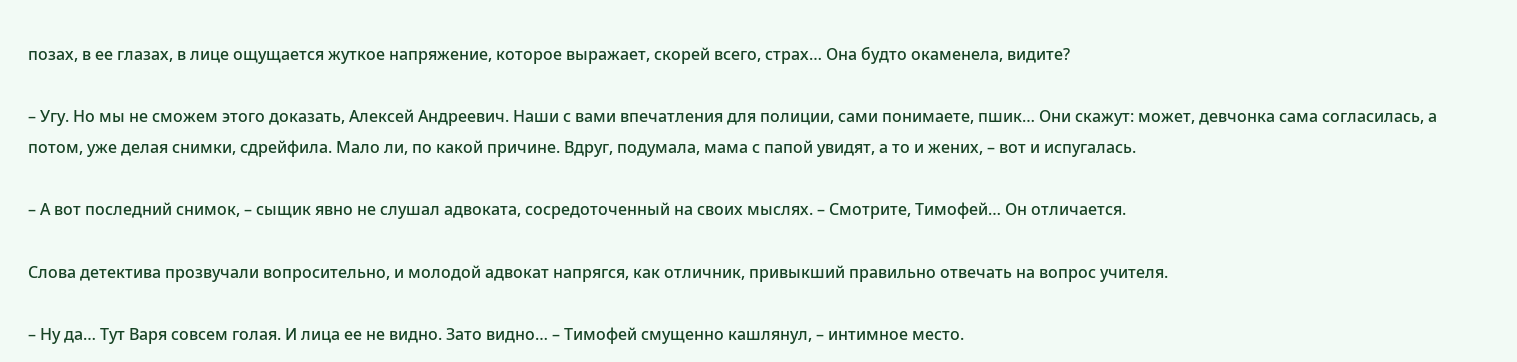позах, в ее глазах, в лице ощущается жуткое напряжение, которое выражает, скорей всего, страх… Она будто окаменела, видите?

– Угу. Но мы не сможем этого доказать, Алексей Андреевич. Наши с вами впечатления для полиции, сами понимаете, пшик… Они скажут: может, девчонка сама согласилась, а потом, уже делая снимки, сдрейфила. Мало ли, по какой причине. Вдруг, подумала, мама с папой увидят, а то и жених, – вот и испугалась.

– А вот последний снимок, – сыщик явно не слушал адвоката, сосредоточенный на своих мыслях. – Смотрите, Тимофей… Он отличается.

Слова детектива прозвучали вопросительно, и молодой адвокат напрягся, как отличник, привыкший правильно отвечать на вопрос учителя.

– Ну да… Тут Варя совсем голая. И лица ее не видно. Зато видно… – Тимофей смущенно кашлянул, – интимное место.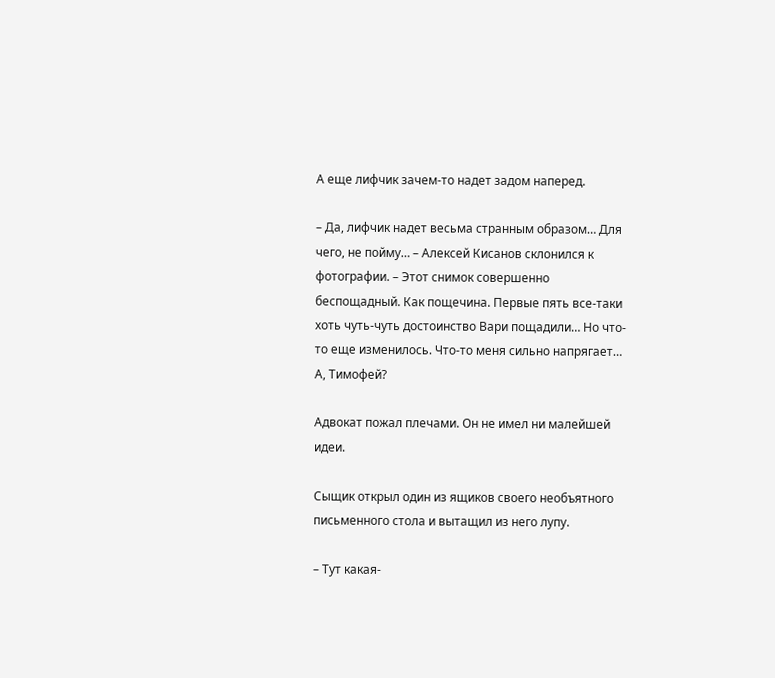А еще лифчик зачем-то надет задом наперед.

– Да, лифчик надет весьма странным образом… Для чего, не пойму… – Алексей Кисанов склонился к фотографии. – Этот снимок совершенно беспощадный. Как пощечина. Первые пять все-таки хоть чуть-чуть достоинство Вари пощадили… Но что-то еще изменилось. Что-то меня сильно напрягает… А, Тимофей?

Адвокат пожал плечами. Он не имел ни малейшей идеи.

Сыщик открыл один из ящиков своего необъятного письменного стола и вытащил из него лупу.

– Тут какая-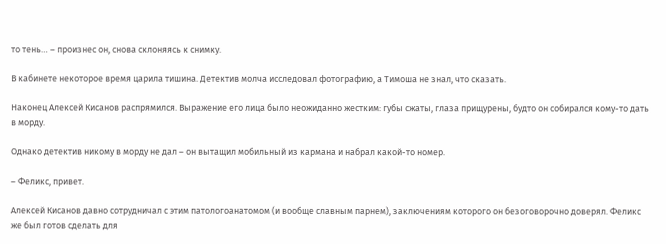то тень… – произнес он, снова склоняясь к снимку.

В кабинете некоторое время царила тишина. Детектив молча исследовал фотографию, а Тимоша не знал, что сказать.

Наконец Алексей Кисанов распрямился. Выражение его лица было неожиданно жестким: губы сжаты, глаза прищурены, будто он собирался кому-то дать в морду.

Однако детектив никому в морду не дал – он вытащил мобильный из кармана и набрал какой-то номер.

– Феликс, привет.

Алексей Кисанов давно сотрудничал с этим патологоанатомом (и вообще славным парнем), заключениям которого он безоговорочно доверял. Феликс же был готов сделать для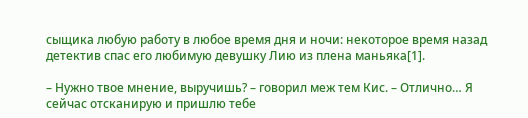сыщика любую работу в любое время дня и ночи: некоторое время назад детектив спас его любимую девушку Лию из плена маньяка[1].

– Нужно твое мнение, выручишь? – говорил меж тем Кис. – Отлично… Я сейчас отсканирую и пришлю тебе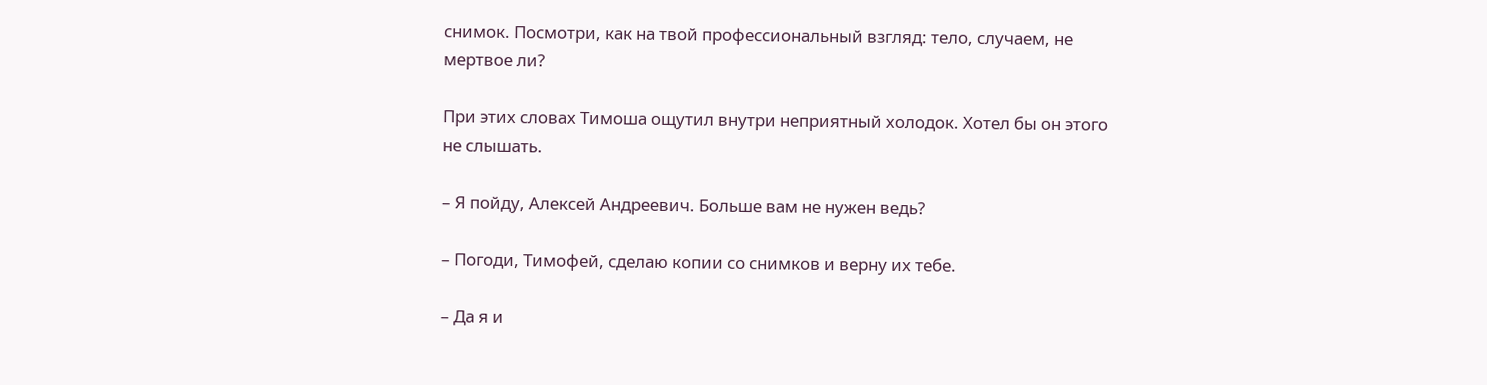снимок. Посмотри, как на твой профессиональный взгляд: тело, случаем, не мертвое ли?

При этих словах Тимоша ощутил внутри неприятный холодок. Хотел бы он этого не слышать.

– Я пойду, Алексей Андреевич. Больше вам не нужен ведь?

– Погоди, Тимофей, сделаю копии со снимков и верну их тебе.

– Да я и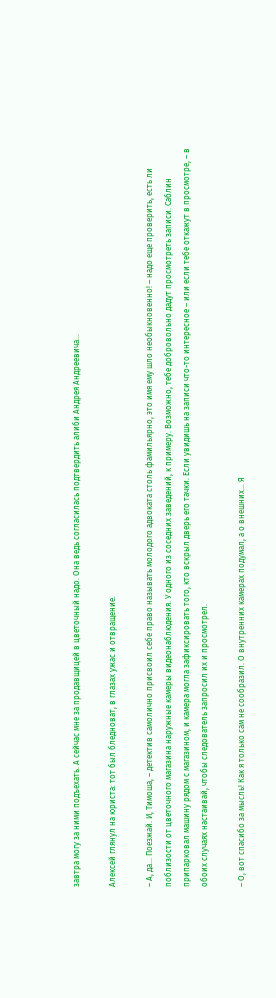завтра могу за ними подъехать. А сейчас мне за продавщицей в цветочный надо. Она ведь согласилась подтвердить алиби Андрея Андреевича…

Алексей глянул на юриста: тот был бледноват, в глазах ужас и отвращение.

– А, да… Поезжай. И, Тимоша, – детектив самолично присвоил себе право называть молодого адвоката столь фамильярно, это имя ему шло необыкновенно! – надо еще проверить, есть ли поблизости от цветочного магазина наружные камеры видеонаблюдения. У одного из соседних заведений, к примеру. Возможно, тебе добровольно дадут просмотреть записи. Саблин припарковал машину рядом с магазином, и камера могла зафиксировать того, кто вскрыл дверь его тачки. Если увидишь на записи что-то интересное – или если тебе откажут в просмотре, – в обоих случаях настаивай, чтобы следователь запросил их и просмотрел.

– О, вот спасибо за мысль! Как я только сам не сообразил. О внутренних камерах подумал, а о внешних… Я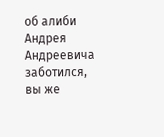об алиби Андрея Андреевича заботился, вы же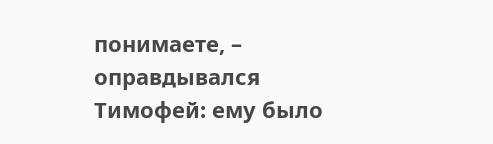понимаете, – оправдывался Тимофей: ему было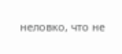неловко, что не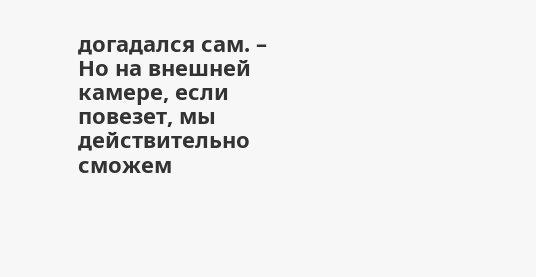догадался сам. – Но на внешней камере, если повезет, мы действительно сможем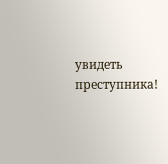увидеть преступника!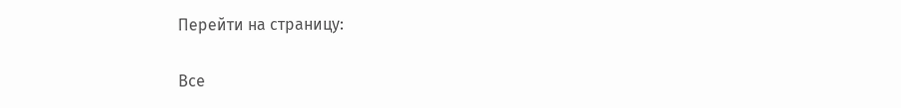Перейти на страницу:

Все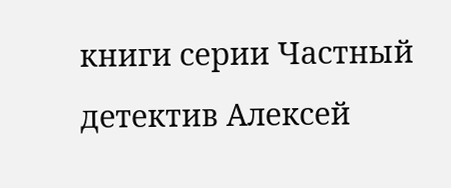книги серии Частный детектив Алексей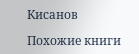Кисанов

Похожие книги